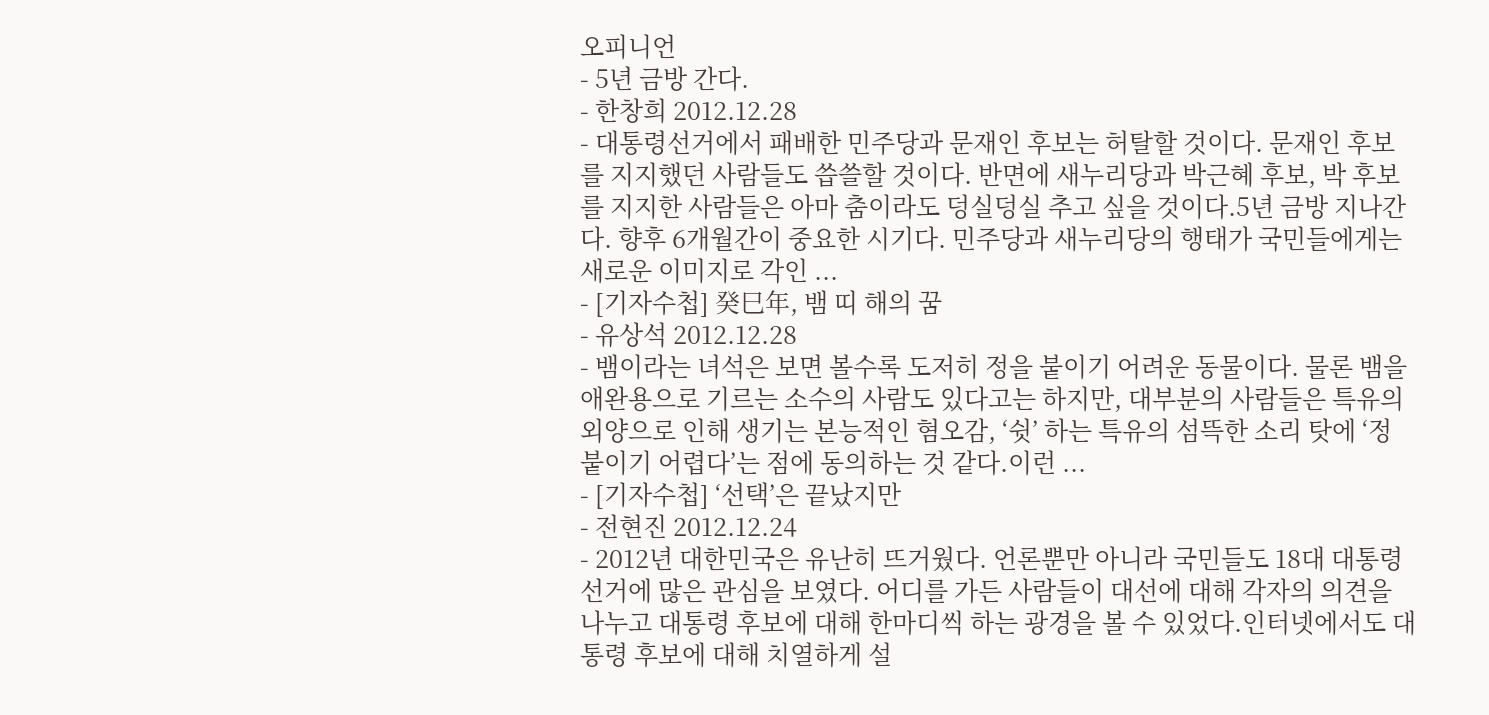오피니언
- 5년 금방 간다.
- 한창희 2012.12.28
- 대통령선거에서 패배한 민주당과 문재인 후보는 허탈할 것이다. 문재인 후보를 지지했던 사람들도 씁쓸할 것이다. 반면에 새누리당과 박근혜 후보, 박 후보를 지지한 사람들은 아마 춤이라도 덩실덩실 추고 싶을 것이다.5년 금방 지나간다. 향후 6개월간이 중요한 시기다. 민주당과 새누리당의 행태가 국민들에게는 새로운 이미지로 각인 ...
- [기자수첩] 癸巳年, 뱀 띠 해의 꿈
- 유상석 2012.12.28
- 뱀이라는 녀석은 보면 볼수록 도저히 정을 붙이기 어려운 동물이다. 물론 뱀을 애완용으로 기르는 소수의 사람도 있다고는 하지만, 대부분의 사람들은 특유의 외양으로 인해 생기는 본능적인 혐오감, ‘쉿’ 하는 특유의 섬뜩한 소리 탓에 ‘정 붙이기 어렵다’는 점에 동의하는 것 같다.이런 ...
- [기자수첩] ‘선택’은 끝났지만
- 전현진 2012.12.24
- 2012년 대한민국은 유난히 뜨거웠다. 언론뿐만 아니라 국민들도 18대 대통령선거에 많은 관심을 보였다. 어디를 가든 사람들이 대선에 대해 각자의 의견을 나누고 대통령 후보에 대해 한마디씩 하는 광경을 볼 수 있었다.인터넷에서도 대통령 후보에 대해 치열하게 설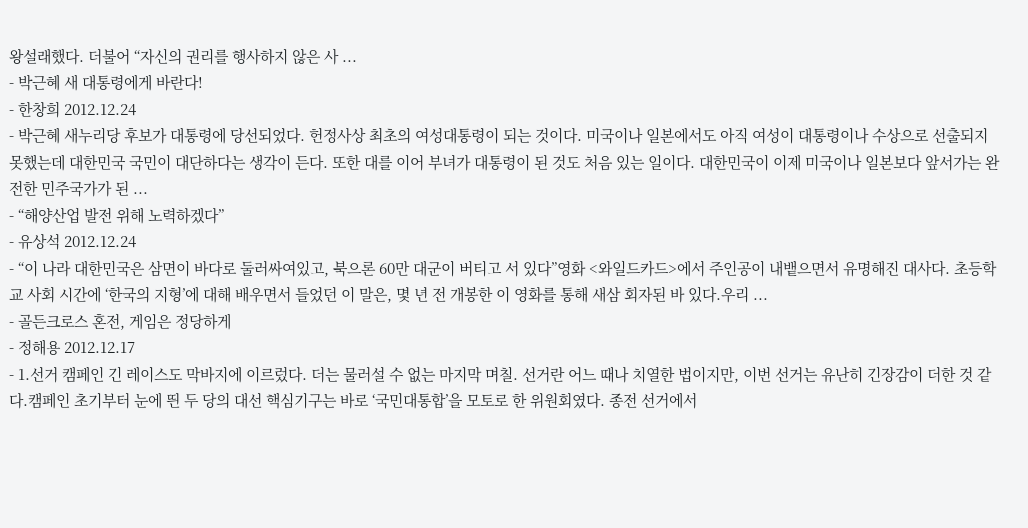왕설래했다. 더불어 “자신의 권리를 행사하지 않은 사 ...
- 박근혜 새 대통령에게 바란다!
- 한창희 2012.12.24
- 박근혜 새누리당 후보가 대통령에 당선되었다. 헌정사상 최초의 여성대통령이 되는 것이다. 미국이나 일본에서도 아직 여성이 대통령이나 수상으로 선출되지 못했는데 대한민국 국민이 대단하다는 생각이 든다. 또한 대를 이어 부녀가 대통령이 된 것도 처음 있는 일이다. 대한민국이 이제 미국이나 일본보다 앞서가는 완전한 민주국가가 된 ...
- “해양산업 발전 위해 노력하겠다”
- 유상석 2012.12.24
- “이 나라 대한민국은 삼면이 바다로 둘러싸여있고, 북으론 60만 대군이 버티고 서 있다”영화 <와일드카드>에서 주인공이 내뱉으면서 유명해진 대사다. 초등학교 사회 시간에 ‘한국의 지형’에 대해 배우면서 들었던 이 말은, 몇 년 전 개봉한 이 영화를 통해 새삼 회자된 바 있다.우리 ...
- 골든크로스 혼전, 게임은 정당하게
- 정해용 2012.12.17
- 1.선거 캠페인 긴 레이스도 막바지에 이르렀다. 더는 물러설 수 없는 마지막 며칠. 선거란 어느 때나 치열한 법이지만, 이번 선거는 유난히 긴장감이 더한 것 같다.캠페인 초기부터 눈에 띈 두 당의 대선 핵심기구는 바로 ‘국민대통합’을 모토로 한 위원회였다. 종전 선거에서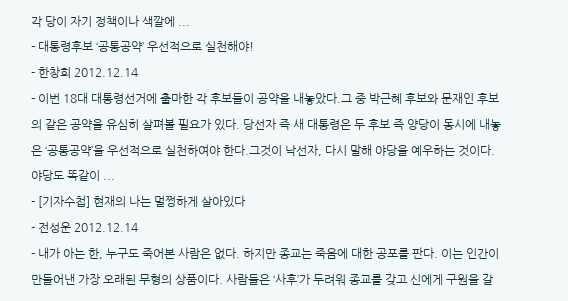각 당이 자기 정책이나 색깔에 ...
- 대통령후보 ‘공통공약’ 우선적으로 실천해야!
- 한창희 2012.12.14
- 이번 18대 대통령선거에 출마한 각 후보들이 공약을 내놓았다.그 중 박근혜 후보와 문재인 후보의 같은 공약을 유심히 살펴볼 필요가 있다. 당선자 즉 새 대통령은 두 후보 즉 양당이 동시에 내놓은 ‘공통공약’을 우선적으로 실천하여야 한다.그것이 낙선자, 다시 말해 야당을 예우하는 것이다. 야당도 똑같이 ...
- [기자수첩] 현재의 나는 멀쩡하게 살아있다
- 전성운 2012.12.14
- 내가 아는 한, 누구도 죽어본 사람은 없다. 하지만 종교는 죽음에 대한 공포를 판다. 이는 인간이 만들어낸 가장 오래된 무형의 상품이다. 사람들은 ‘사후’가 두려워 종교를 갖고 신에게 구원을 갈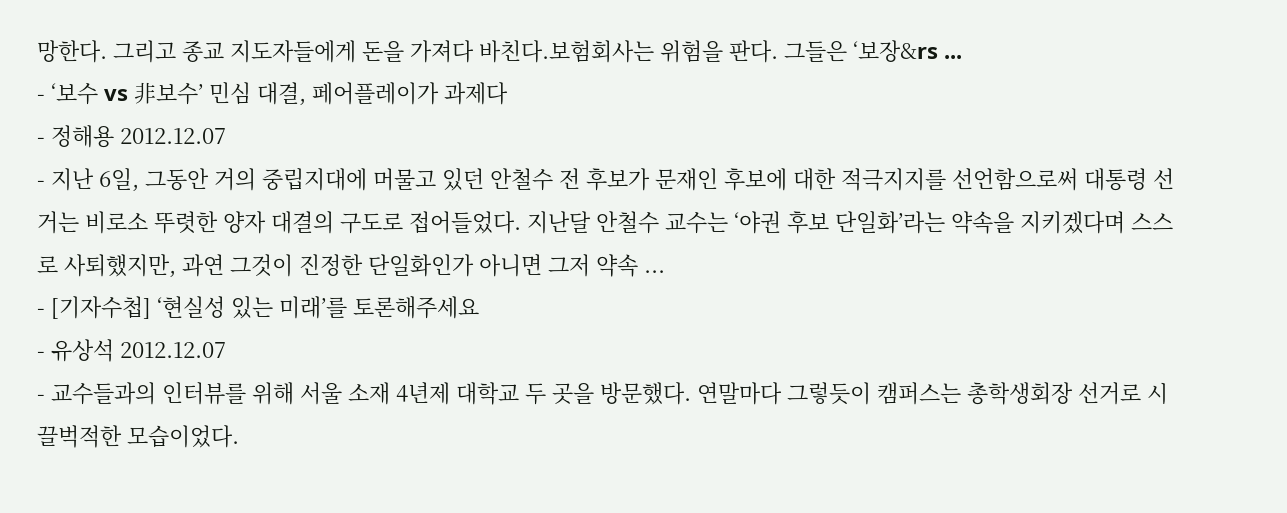망한다. 그리고 종교 지도자들에게 돈을 가져다 바친다.보험회사는 위험을 판다. 그들은 ‘보장&rs ...
- ‘보수 vs 非보수’ 민심 대결, 페어플레이가 과제다
- 정해용 2012.12.07
- 지난 6일, 그동안 거의 중립지대에 머물고 있던 안철수 전 후보가 문재인 후보에 대한 적극지지를 선언함으로써 대통령 선거는 비로소 뚜렷한 양자 대결의 구도로 접어들었다. 지난달 안철수 교수는 ‘야권 후보 단일화’라는 약속을 지키겠다며 스스로 사퇴했지만, 과연 그것이 진정한 단일화인가 아니면 그저 약속 ...
- [기자수첩] ‘현실성 있는 미래’를 토론해주세요
- 유상석 2012.12.07
- 교수들과의 인터뷰를 위해 서울 소재 4년제 대학교 두 곳을 방문했다. 연말마다 그렇듯이 캠퍼스는 총학생회장 선거로 시끌벅적한 모습이었다.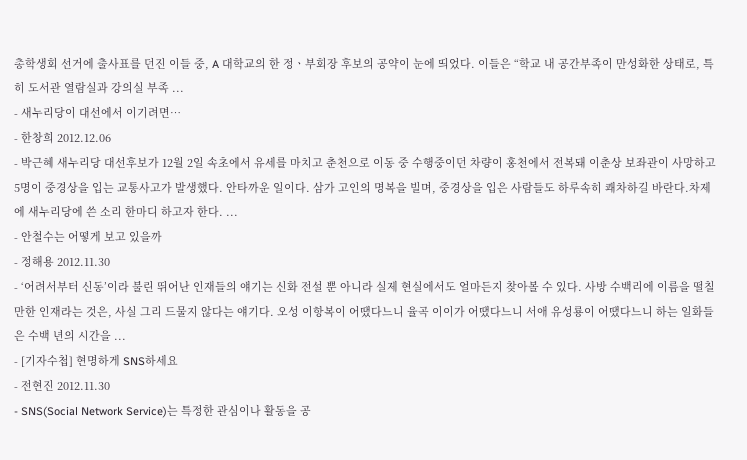총학생회 선거에 출사표를 던진 이들 중, A 대학교의 한 정ㆍ부회장 후보의 공약이 눈에 띄었다. 이들은 “학교 내 공간부족이 만성화한 상태로, 특히 도서관 열람실과 강의실 부족 ...
- 새누리당이 대선에서 이기려면…
- 한창희 2012.12.06
- 박근혜 새누리당 대선후보가 12월 2일 속초에서 유세를 마치고 춘천으로 이동 중 수행중이던 차량이 홍천에서 전복돼 이춘상 보좌관이 사망하고 5명이 중경상을 입는 교통사고가 발생했다. 안타까운 일이다. 삼가 고인의 명복을 빌며, 중경상을 입은 사람들도 하루속히 쾌차하길 바란다.차제에 새누리당에 쓴 소리 한마디 하고자 한다. ...
- 안철수는 어떻게 보고 있을까
- 정해용 2012.11.30
- ‘어려서부터 신동’이라 불린 뛰어난 인재들의 얘기는 신화 전설 뿐 아니라 실제 현실에서도 얼마든지 찾아볼 수 있다. 사방 수백리에 이름을 떨칠만한 인재라는 것은, 사실 그리 드물지 않다는 얘기다. 오성 이항복이 어땠다느니 율곡 이이가 어땠다느니 서애 유성룡이 어땠다느니 하는 일화들은 수백 년의 시간을 ...
- [기자수첩] 현명하게 SNS하세요
- 전현진 2012.11.30
- SNS(Social Network Service)는 특정한 관심이나 활동을 공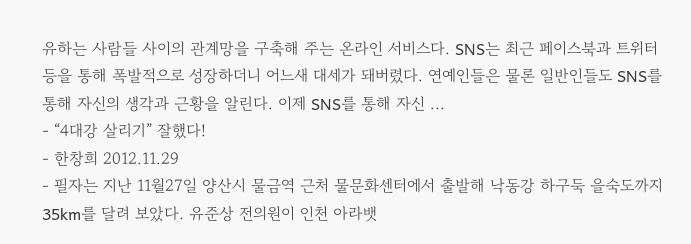유하는 사람들 사이의 관계망을 구축해 주는 온라인 서비스다. SNS는 최근 페이스북과 트위터 등을 통해 폭발적으로 성장하더니 어느새 대세가 돼버렸다. 연예인들은 물론 일반인들도 SNS를 통해 자신의 생각과 근황을 알린다. 이제 SNS를 통해 자신 ...
- “4대강 살리기” 잘했다!
- 한창희 2012.11.29
- 필자는 지난 11월27일 양산시 물금역 근처 물문화센터에서 출발해 낙동강 하구둑 을숙도까지 35km를 달려 보았다. 유준상 전의원이 인천 아라뱃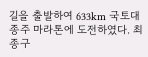길을 출발하여 633km 국토대종주 마라톤에 도전하였다. 최종구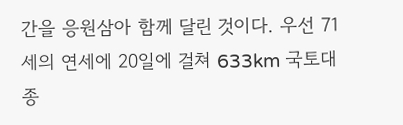간을 응원삼아 함께 달린 것이다. 우선 71세의 연세에 20일에 걸쳐 633km 국토대종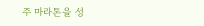주 마라톤을 성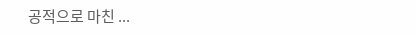공적으로 마친 ...